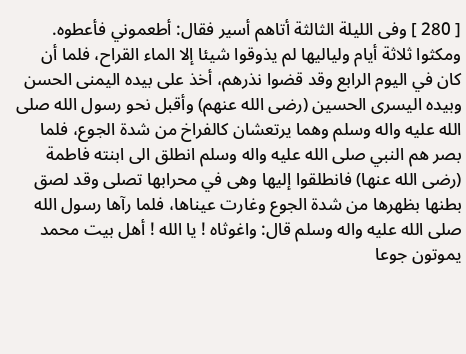[ 280 ] وفى الليلة الثالثة أتاهم أسير فقال: أطعموني فأعطوه. ومكثوا ثلاثة أيام ولياليها لم يذوقوا شيئا إلا الماء القراح، فلما أن كان في اليوم الرابع وقد قضوا نذرهم، أخذ على بيده اليمنى الحسن وبيده اليسرى الحسين (رضى الله عنهم) وأقبل نحو رسول الله صلى الله عليه واله وسلم وهما يرتعشان كالفراخ من شدة الجوع، فلما بصر هم النبي صلى الله عليه واله وسلم انطلق الى ابنته فاطمة (رضى الله عنها) فانطلقوا إليها وهى في محرابها تصلى وقد لصق بطنها بظهرها من شدة الجوع وغارت عيناها، فلما رآها رسول الله صلى الله عليه واله وسلم قال: واغوثاه ! يا الله ! أهل بيت محمد يموتون جوعا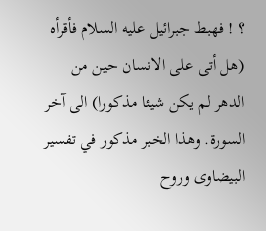؟ ! فهبط جبرائيل عليه السلام فأقرأه (هل أتى على الانسان حين من الدهر لم يكن شيئا مذكورا) الى آخر السورة. وهذا الخبر مذكور في تفسير البيضاوى وروح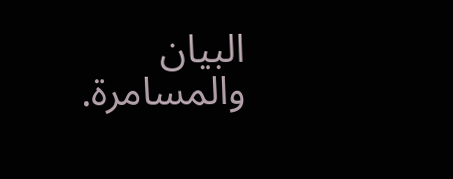البيان والمسامرة.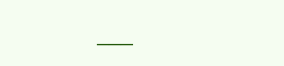___